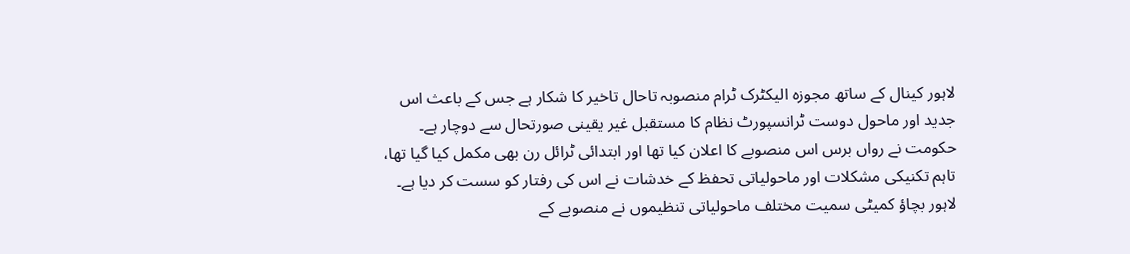لاہور کینال کے ساتھ مجوزہ الیکٹرک ٹرام منصوبہ تاحال تاخیر کا شکار ہے جس کے باعث اس جدید اور ماحول دوست ٹرانسپورٹ نظام کا مستقبل غیر یقینی صورتحال سے دوچار ہے۔ حکومت نے رواں برس اس منصوبے کا اعلان کیا تھا اور ابتدائی ٹرائل رن بھی مکمل کیا گیا تھا، تاہم تکنیکی مشکلات اور ماحولیاتی تحفظ کے خدشات نے اس کی رفتار کو سست کر دیا ہے۔
لاہور بچاؤ کمیٹی سمیت مختلف ماحولیاتی تنظیموں نے منصوبے کے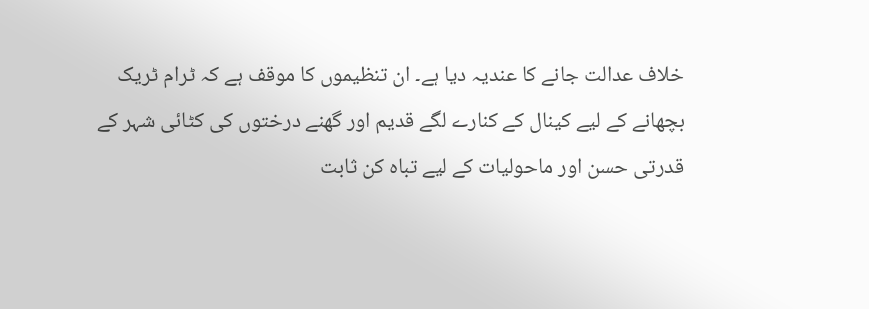خلاف عدالت جانے کا عندیہ دیا ہے۔ ان تنظیموں کا موقف ہے کہ ٹرام ٹریک بچھانے کے لیے کینال کے کنارے لگے قدیم اور گھنے درختوں کی کٹائی شہر کے قدرتی حسن اور ماحولیات کے لیے تباہ کن ثابت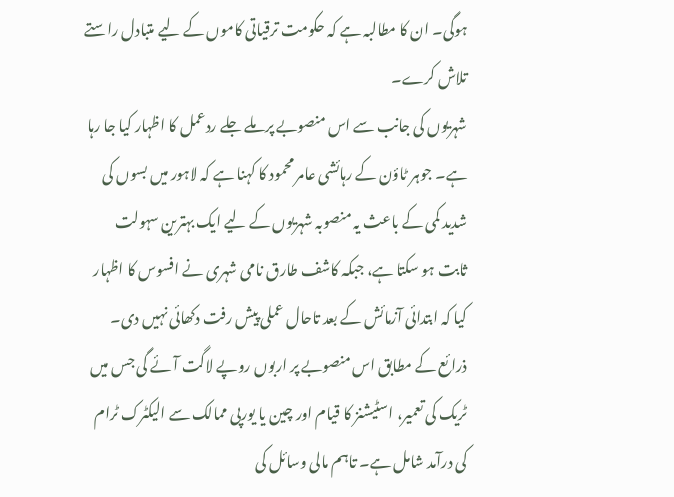ہوگی۔ ان کا مطالبہ ہے کہ حکومت ترقیاتی کاموں کے لیے متبادل راستے تلاش کرے۔
شہریوں کی جانب سے اس منصوبے پر ملے جلے ردعمل کا اظہار کیا جا رہا ہے۔ جوہر ٹاؤن کے رہائشی عامر محمود کا کہنا ہے کہ لاہور میں بسوں کی شدید کمی کے باعث یہ منصوبہ شہریوں کے لیے ایک بہترین سہولت ثابت ہو سکتا ہے، جبکہ کاشف طارق نامی شہری نے افسوس کا اظہار کیا کہ ابتدائی آزمائش کے بعد تاحال عملی پیش رفت دکھائی نہیں دی۔
ذرائع کے مطابق اس منصوبے پر اربوں روپے لاگت آئے گی جس میں ٹریک کی تعمیر، اسٹیشنز کا قیام اور چین یا یورپی ممالک سے الیکٹرک ٹرام کی درآمد شامل ہے۔ تاہم مالی وسائل کی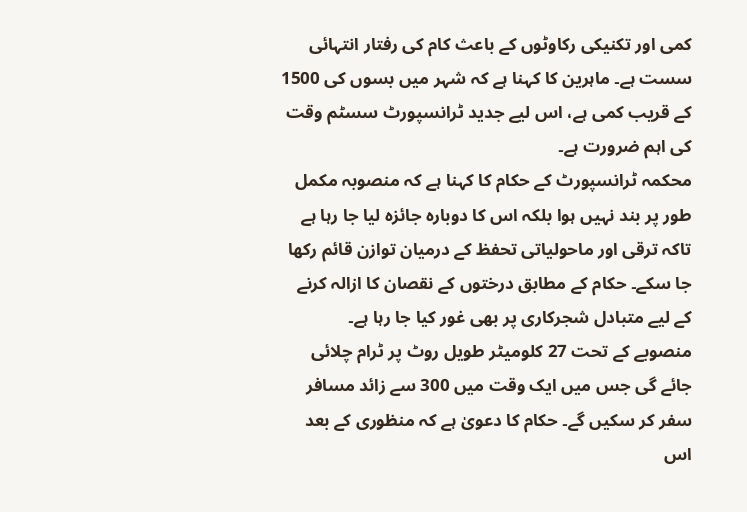کمی اور تکنیکی رکاوٹوں کے باعث کام کی رفتار انتہائی سست ہے۔ ماہرین کا کہنا ہے کہ شہر میں بسوں کی 1500 کے قریب کمی ہے، اس لیے جدید ٹرانسپورٹ سسٹم وقت کی اہم ضرورت ہے۔
محکمہ ٹرانسپورٹ کے حکام کا کہنا ہے کہ منصوبہ مکمل طور پر بند نہیں ہوا بلکہ اس کا دوبارہ جائزہ لیا جا رہا ہے تاکہ ترقی اور ماحولیاتی تحفظ کے درمیان توازن قائم رکھا جا سکے۔ حکام کے مطابق درختوں کے نقصان کا ازالہ کرنے کے لیے متبادل شجرکاری پر بھی غور کیا جا رہا ہے۔
منصوبے کے تحت 27 کلومیٹر طویل روٹ پر ٹرام چلائی جائے گی جس میں ایک وقت میں 300 سے زائد مسافر سفر کر سکیں گے۔ حکام کا دعویٰ ہے کہ منظوری کے بعد اس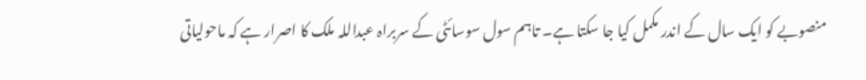منصوبے کو ایک سال کے اندر مکمل کیا جا سکتا ہے۔ تاہم سول سوسائٹی کے سربراہ عبداللہ ملک کا اصرار ہے کہ ماحولیاتی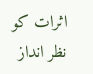اثرات کو نظر انداز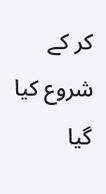کر کے شروع کیا گیا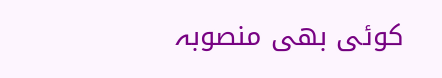کوئی بھی منصوبہ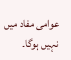عوامی مفاد میں نہیں ہوگا۔